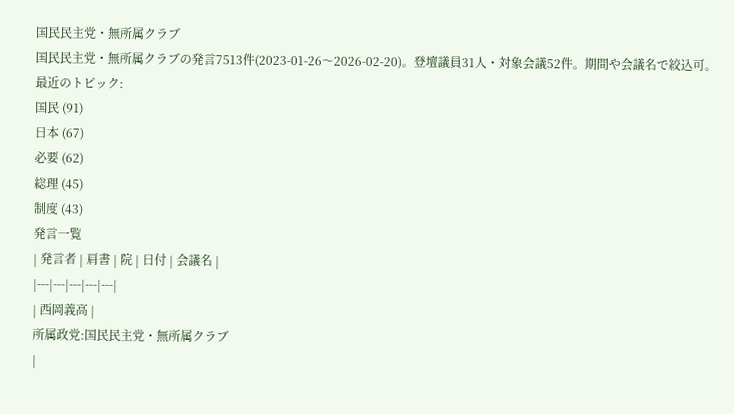国民民主党・無所属クラブ
国民民主党・無所属クラブの発言7513件(2023-01-26〜2026-02-20)。登壇議員31人・対象会議52件。期間や会議名で絞込可。
最近のトピック:
国民 (91)
日本 (67)
必要 (62)
総理 (45)
制度 (43)
発言一覧
| 発言者 | 肩書 | 院 | 日付 | 会議名 |
|---|---|---|---|---|
| 西岡義高 |
所属政党:国民民主党・無所属クラブ
|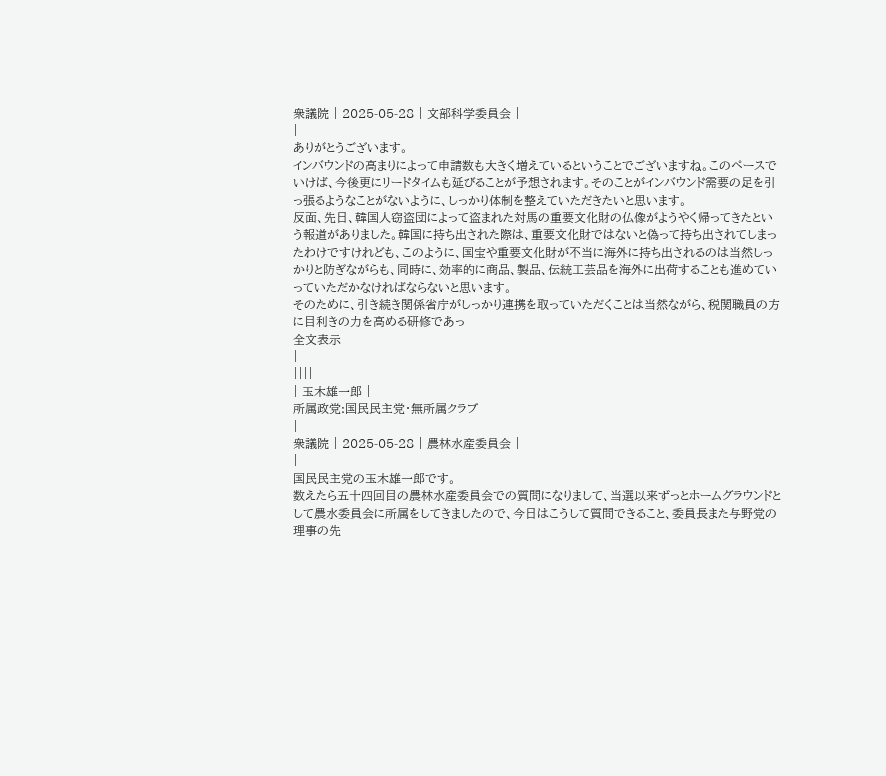衆議院 | 2025-05-28 | 文部科学委員会 |
|
ありがとうございます。
インバウンドの高まりによって申請数も大きく増えているということでございますね。このペースでいけば、今後更にリードタイムも延びることが予想されます。そのことがインバウンド需要の足を引っ張るようなことがないように、しっかり体制を整えていただきたいと思います。
反面、先日、韓国人窃盗団によって盗まれた対馬の重要文化財の仏像がようやく帰ってきたという報道がありました。韓国に持ち出された際は、重要文化財ではないと偽って持ち出されてしまったわけですけれども、このように、国宝や重要文化財が不当に海外に持ち出されるのは当然しっかりと防ぎながらも、同時に、効率的に商品、製品、伝統工芸品を海外に出荷することも進めていっていただかなければならないと思います。
そのために、引き続き関係省庁がしっかり連携を取っていただくことは当然ながら、税関職員の方に目利きの力を高める研修であっ
全文表示
|
||||
| 玉木雄一郎 |
所属政党:国民民主党・無所属クラブ
|
衆議院 | 2025-05-28 | 農林水産委員会 |
|
国民民主党の玉木雄一郎です。
数えたら五十四回目の農林水産委員会での質問になりまして、当選以来ずっとホームグラウンドとして農水委員会に所属をしてきましたので、今日はこうして質問できること、委員長また与野党の理事の先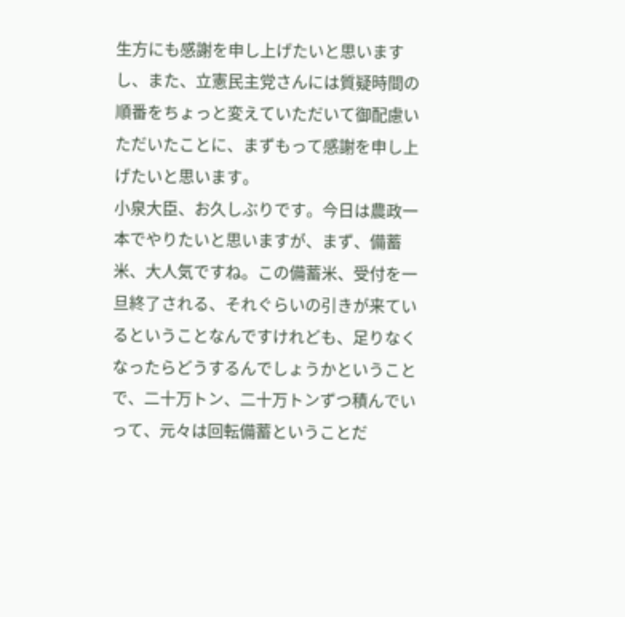生方にも感謝を申し上げたいと思いますし、また、立憲民主党さんには質疑時間の順番をちょっと変えていただいて御配慮いただいたことに、まずもって感謝を申し上げたいと思います。
小泉大臣、お久しぶりです。今日は農政一本でやりたいと思いますが、まず、備蓄米、大人気ですね。この備蓄米、受付を一旦終了される、それぐらいの引きが来ているということなんですけれども、足りなくなったらどうするんでしょうかということで、二十万トン、二十万トンずつ積んでいって、元々は回転備蓄ということだ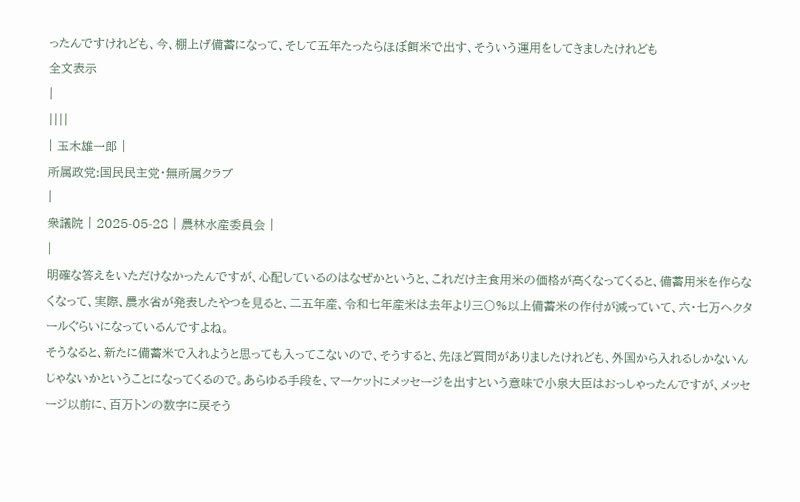ったんですけれども、今、棚上げ備蓄になって、そして五年たったらほぼ餌米で出す、そういう運用をしてきましたけれども
全文表示
|
||||
| 玉木雄一郎 |
所属政党:国民民主党・無所属クラブ
|
衆議院 | 2025-05-28 | 農林水産委員会 |
|
明確な答えをいただけなかったんですが、心配しているのはなぜかというと、これだけ主食用米の価格が高くなってくると、備蓄用米を作らなくなって、実際、農水省が発表したやつを見ると、二五年産、令和七年産米は去年より三〇%以上備蓄米の作付が減っていて、六・七万ヘクタールぐらいになっているんですよね。
そうなると、新たに備蓄米で入れようと思っても入ってこないので、そうすると、先ほど質問がありましたけれども、外国から入れるしかないんじゃないかということになってくるので。あらゆる手段を、マーケットにメッセージを出すという意味で小泉大臣はおっしゃったんですが、メッセージ以前に、百万トンの数字に戻そう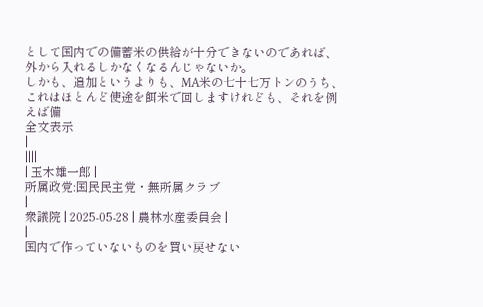として国内での備蓄米の供給が十分できないのであれば、外から入れるしかなくなるんじゃないか。
しかも、追加というよりも、MA米の七十七万トンのうち、これはほとんど使途を餌米で回しますけれども、それを例えば備
全文表示
|
||||
| 玉木雄一郎 |
所属政党:国民民主党・無所属クラブ
|
衆議院 | 2025-05-28 | 農林水産委員会 |
|
国内で作っていないものを買い戻せない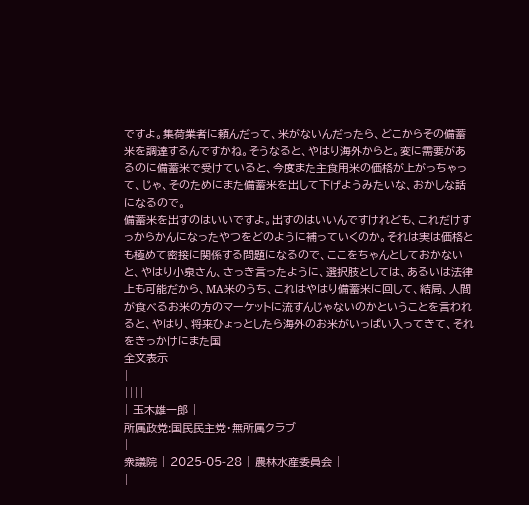ですよ。集荷業者に頼んだって、米がないんだったら、どこからその備蓄米を調達するんですかね。そうなると、やはり海外からと。変に需要があるのに備蓄米で受けていると、今度また主食用米の価格が上がっちゃって、じゃ、そのためにまた備蓄米を出して下げようみたいな、おかしな話になるので。
備蓄米を出すのはいいですよ。出すのはいいんですけれども、これだけすっからかんになったやつをどのように補っていくのか。それは実は価格とも極めて密接に関係する問題になるので、ここをちゃんとしておかないと、やはり小泉さん、さっき言ったように、選択肢としては、あるいは法律上も可能だから、MA米のうち、これはやはり備蓄米に回して、結局、人間が食べるお米の方のマーケットに流すんじゃないのかということを言われると、やはり、将来ひょっとしたら海外のお米がいっぱい入ってきて、それをきっかけにまた国
全文表示
|
||||
| 玉木雄一郎 |
所属政党:国民民主党・無所属クラブ
|
衆議院 | 2025-05-28 | 農林水産委員会 |
|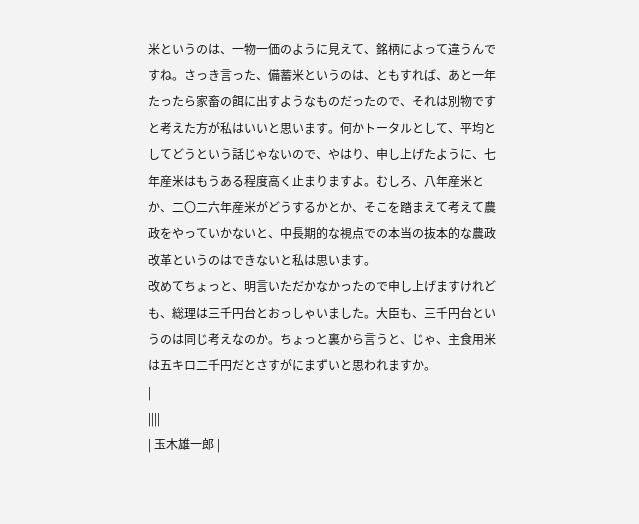米というのは、一物一価のように見えて、銘柄によって違うんですね。さっき言った、備蓄米というのは、ともすれば、あと一年たったら家畜の餌に出すようなものだったので、それは別物ですと考えた方が私はいいと思います。何かトータルとして、平均としてどうという話じゃないので、やはり、申し上げたように、七年産米はもうある程度高く止まりますよ。むしろ、八年産米とか、二〇二六年産米がどうするかとか、そこを踏まえて考えて農政をやっていかないと、中長期的な視点での本当の抜本的な農政改革というのはできないと私は思います。
改めてちょっと、明言いただかなかったので申し上げますけれども、総理は三千円台とおっしゃいました。大臣も、三千円台というのは同じ考えなのか。ちょっと裏から言うと、じゃ、主食用米は五キロ二千円だとさすがにまずいと思われますか。
|
||||
| 玉木雄一郎 |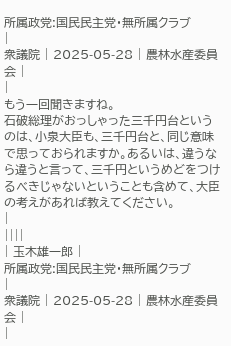所属政党:国民民主党・無所属クラブ
|
衆議院 | 2025-05-28 | 農林水産委員会 |
|
もう一回聞きますね。
石破総理がおっしゃった三千円台というのは、小泉大臣も、三千円台と、同じ意味で思っておられますか。あるいは、違うなら違うと言って、三千円というめどをつけるべきじゃないということも含めて、大臣の考えがあれば教えてください。
|
||||
| 玉木雄一郎 |
所属政党:国民民主党・無所属クラブ
|
衆議院 | 2025-05-28 | 農林水産委員会 |
|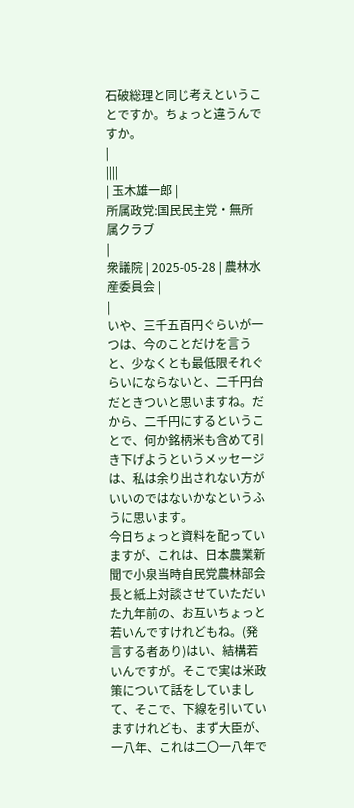石破総理と同じ考えということですか。ちょっと違うんですか。
|
||||
| 玉木雄一郎 |
所属政党:国民民主党・無所属クラブ
|
衆議院 | 2025-05-28 | 農林水産委員会 |
|
いや、三千五百円ぐらいが一つは、今のことだけを言うと、少なくとも最低限それぐらいにならないと、二千円台だときついと思いますね。だから、二千円にするということで、何か銘柄米も含めて引き下げようというメッセージは、私は余り出されない方がいいのではないかなというふうに思います。
今日ちょっと資料を配っていますが、これは、日本農業新聞で小泉当時自民党農林部会長と紙上対談させていただいた九年前の、お互いちょっと若いんですけれどもね。(発言する者あり)はい、結構若いんですが。そこで実は米政策について話をしていまして、そこで、下線を引いていますけれども、まず大臣が、一八年、これは二〇一八年で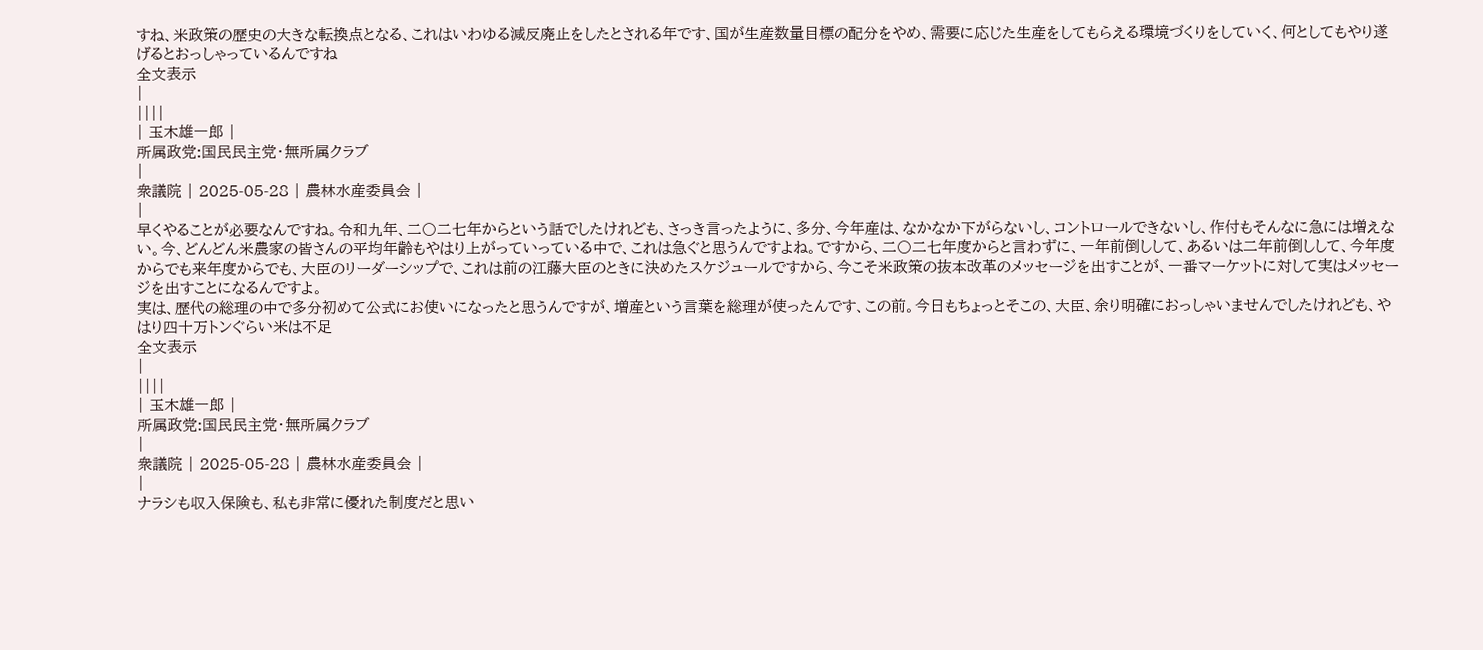すね、米政策の歴史の大きな転換点となる、これはいわゆる減反廃止をしたとされる年です、国が生産数量目標の配分をやめ、需要に応じた生産をしてもらえる環境づくりをしていく、何としてもやり遂げるとおっしゃっているんですね
全文表示
|
||||
| 玉木雄一郎 |
所属政党:国民民主党・無所属クラブ
|
衆議院 | 2025-05-28 | 農林水産委員会 |
|
早くやることが必要なんですね。令和九年、二〇二七年からという話でしたけれども、さっき言ったように、多分、今年産は、なかなか下がらないし、コントロールできないし、作付もそんなに急には増えない。今、どんどん米農家の皆さんの平均年齢もやはり上がっていっている中で、これは急ぐと思うんですよね。ですから、二〇二七年度からと言わずに、一年前倒しして、あるいは二年前倒しして、今年度からでも来年度からでも、大臣のリーダーシップで、これは前の江藤大臣のときに決めたスケジュールですから、今こそ米政策の抜本改革のメッセージを出すことが、一番マーケットに対して実はメッセージを出すことになるんですよ。
実は、歴代の総理の中で多分初めて公式にお使いになったと思うんですが、増産という言葉を総理が使ったんです、この前。今日もちょっとそこの、大臣、余り明確におっしゃいませんでしたけれども、やはり四十万トンぐらい米は不足
全文表示
|
||||
| 玉木雄一郎 |
所属政党:国民民主党・無所属クラブ
|
衆議院 | 2025-05-28 | 農林水産委員会 |
|
ナラシも収入保険も、私も非常に優れた制度だと思い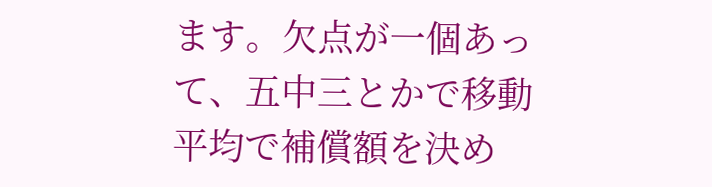ます。欠点が一個あって、五中三とかで移動平均で補償額を決め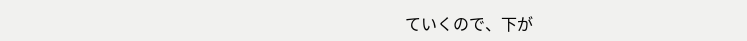ていくので、下が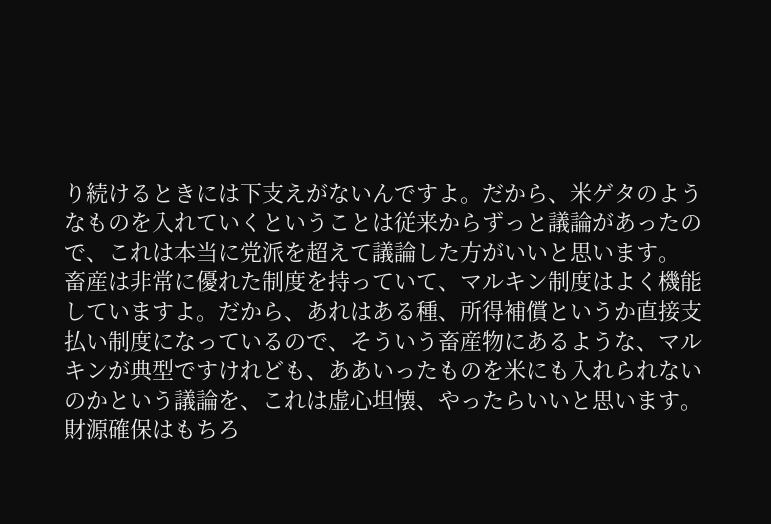り続けるときには下支えがないんですよ。だから、米ゲタのようなものを入れていくということは従来からずっと議論があったので、これは本当に党派を超えて議論した方がいいと思います。
畜産は非常に優れた制度を持っていて、マルキン制度はよく機能していますよ。だから、あれはある種、所得補償というか直接支払い制度になっているので、そういう畜産物にあるような、マルキンが典型ですけれども、ああいったものを米にも入れられないのかという議論を、これは虚心坦懐、やったらいいと思います。
財源確保はもちろ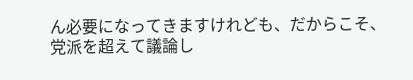ん必要になってきますけれども、だからこそ、党派を超えて議論し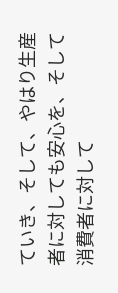ていき、そして、やはり生産者に対しても安心を、そして消費者に対して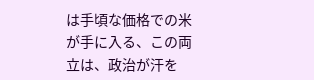は手頃な価格での米が手に入る、この両立は、政治が汗を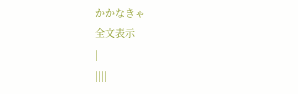かかなきゃ
全文表示
|
||||